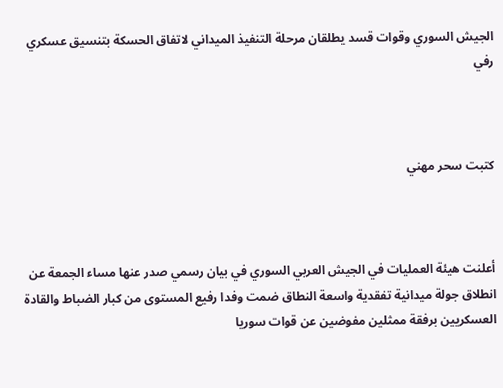الجيش السوري وقوات قسد يطلقان مرحلة التنفيذ الميداني لاتفاق الحسكة بتنسيق عسكري رفي



كتبت سحر مهني



أعلنت هيئة العمليات في الجيش العربي السوري في بيان رسمي صدر عنها مساء الجمعة عن انطلاق جولة ميدانية تفقدية واسعة النطاق ضمت وفدا رفيع المستوى من كبار الضباط والقادة العسكريين برفقة ممثلين مفوضين عن قوات سوريا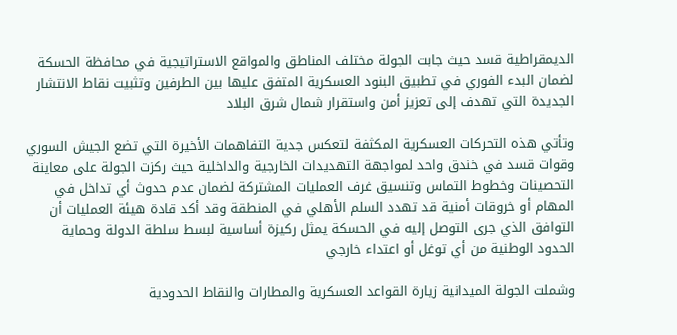الديمقراطية قسد حيث جابت الجولة مختلف المناطق والمواقع الاستراتيجية في محافظة الحسكة لضمان البدء الفوري في تطبيق البنود العسكرية المتفق عليها بين الطرفين وتثبيت نقاط الانتشار الجديدة التي تهدف إلى تعزيز أمن واستقرار شمال شرق البلاد

وتأتي هذه التحركات العسكرية المكثفة لتعكس جدية التفاهمات الأخيرة التي تضع الجيش السوري وقوات قسد في خندق واحد لمواجهة التهديدات الخارجية والداخلية حيث ركزت الجولة على معاينة التحصينات وخطوط التماس وتنسيق غرف العمليات المشتركة لضمان عدم حدوث أي تداخل في المهام أو خروقات أمنية قد تهدد السلم الأهلي في المنطقة وقد أكد قادة هيئة العمليات أن التوافق الذي جرى التوصل إليه في الحسكة يمثل ركيزة أساسية لبسط سلطة الدولة وحماية الحدود الوطنية من أي توغل أو اعتداء خارجي

وشملت الجولة الميدانية زيارة القواعد العسكرية والمطارات والنقاط الحدودية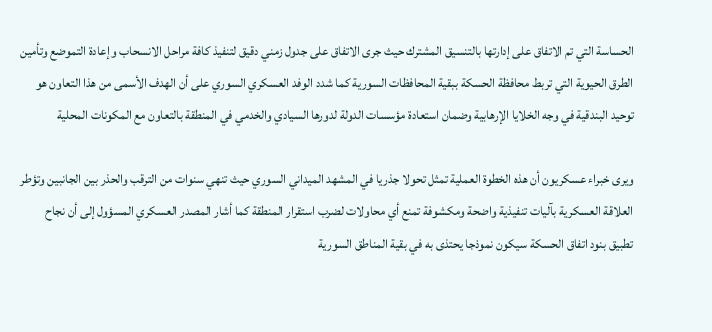الحساسة التي تم الاتفاق على إدارتها بالتنسيق المشترك حيث جرى الاتفاق على جدول زمني دقيق لتنفيذ كافة مراحل الانسحاب وإعادة التموضع وتأمين الطرق الحيوية التي تربط محافظة الحسكة ببقية المحافظات السورية كما شدد الوفد العسكري السوري على أن الهدف الأسمى من هذا التعاون هو توحيد البندقية في وجه الخلايا الإرهابية وضمان استعادة مؤسسات الدولة لدورها السيادي والخدمي في المنطقة بالتعاون مع المكونات المحلية

ويرى خبراء عسكريون أن هذه الخطوة العملية تمثل تحولا جذريا في المشهد الميداني السوري حيث تنهي سنوات من الترقب والحذر بين الجانبين وتؤطر العلاقة العسكرية بآليات تنفيذية واضحة ومكشوفة تمنع أي محاولات لضرب استقرار المنطقة كما أشار المصدر العسكري المسؤول إلى أن نجاح تطبيق بنود اتفاق الحسكة سيكون نموذجا يحتذى به في بقية المناطق السورية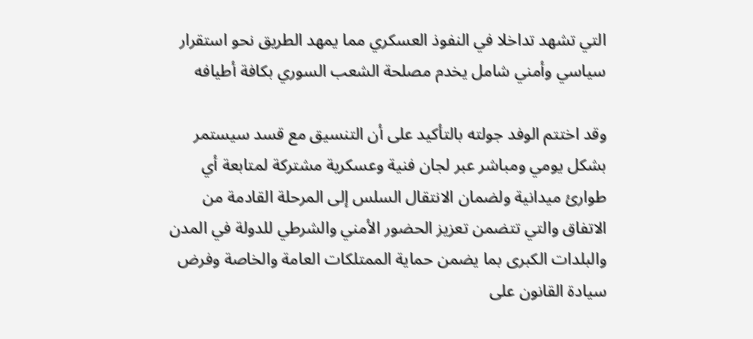التي تشهد تداخلا في النفوذ العسكري مما يمهد الطريق نحو استقرار سياسي وأمني شامل يخدم مصلحة الشعب السوري بكافة أطيافه

وقد اختتم الوفد جولته بالتأكيد على أن التنسيق مع قسد سيستمر بشكل يومي ومباشر عبر لجان فنية وعسكرية مشتركة لمتابعة أي طوارئ ميدانية ولضمان الانتقال السلس إلى المرحلة القادمة من الاتفاق والتي تتضمن تعزيز الحضور الأمني والشرطي للدولة في المدن والبلدات الكبرى بما يضمن حماية الممتلكات العامة والخاصة وفرض سيادة القانون على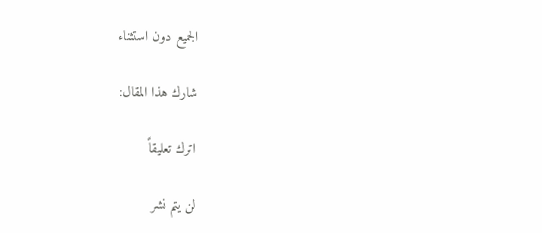الجميع دون استثناء

شارك هذا المقال:

اترك تعليقاً

لن يتم نشر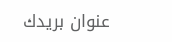عنوان بريدك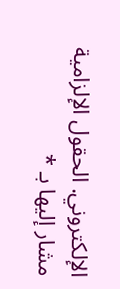الإلكتروني. الحقول الإلزامية مشار إليها بـ *